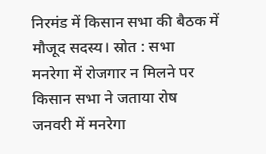निरमंड में किसान सभा की बैठक में मौजूद सदस्य। स्रोत : सभा
मनरेगा में रोजगार न मिलने पर किसान सभा ने जताया रोष
जनवरी में मनरेगा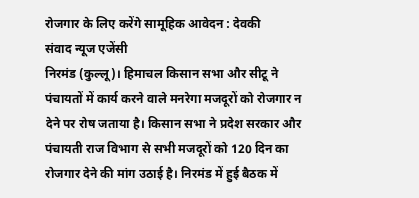रोजगार के लिए करेंगे सामूहिक आवेदन : देवकी
संवाद न्यूज एजेंसी
निरमंड (कुल्लू)। हिमाचल किसान सभा और सीटू ने पंचायतों में कार्य करने वाले मनरेगा मजदूरों को रोजगार न देने पर रोष जताया है। किसान सभा ने प्रदेश सरकार और पंचायती राज विभाग से सभी मजदूरों को 120 दिन का रोजगार देने की मांग उठाई है। निरमंड में हुई बैठक में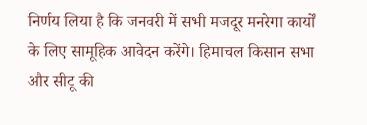निर्णय लिया है कि जनवरी में सभी मजदूर मनरेगा कार्यों के लिए सामूहिक आवेदन करेंगे। हिमाचल किसान सभा और सीटू की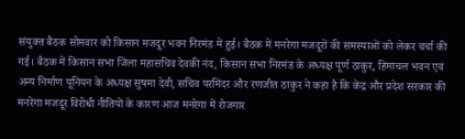संयुक्त बैठक सोमवार को किसान मजदूर भवन निरमंड में हुई। बैठक में मनरेगा मजदूरों की समस्याओं को लेकर चर्चा की गई। बैठक में किसान सभा जिला महासचिव देवकी नंद, किसान सभा निरमंड के अध्यक्ष पूर्ण ठाकुर, हिमाचल भवन एवं अन्य निर्माण यूनियन के अध्यक्ष सुषमा देवी, सचिव परमिंदर और रणजीत ठाकुर ने कहा है कि केंद्र और प्रदेश सरकार की मनरेगा मजदूर विरोधी नीतियों के कारण आज मनरेगा में रोजगार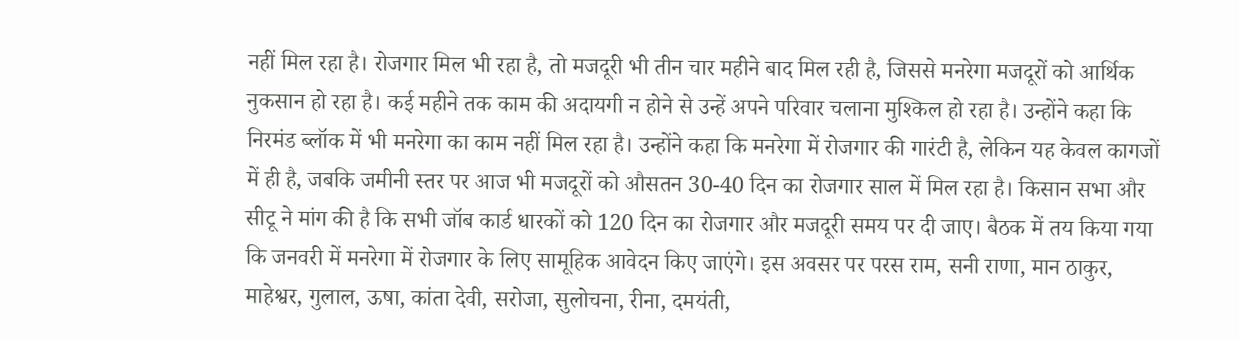नहीं मिल रहा है। रोजगार मिल भी रहा है, तो मजदूरी भी तीन चार महीने बाद मिल रही है, जिससे मनरेगा मजदूरों को आर्थिक नुकसान हो रहा है। कई महीने तक काम की अदायगी न होने से उन्हें अपने परिवार चलाना मुश्किल हो रहा है। उन्होंने कहा कि निरमंड ब्लॉक में भी मनरेगा का काम नहीं मिल रहा है। उन्होंने कहा कि मनरेगा में रोजगार की गारंटी है, लेकिन यह केवल कागजों में ही है, जबकि जमीनी स्तर पर आज भी मजदूरों को औसतन 30-40 दिन का रोजगार साल में मिल रहा है। किसान सभा और सीटू ने मांग की है कि सभी जॉब कार्ड धारकों को 120 दिन का रोजगार और मजदूरी समय पर दी जाए। बैठक में तय किया गया कि जनवरी में मनरेगा में रोजगार के लिए सामूहिक आवेदन किए जाएंगे। इस अवसर पर परस राम, सनी राणा, मान ठाकुर, माहेश्वर, गुलाल, ऊषा, कांता देवी, सरोजा, सुलोचना, रीना, दमयंती,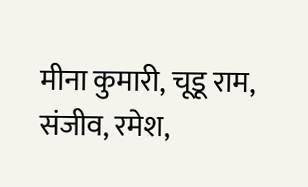मीना कुमारी, चूडू राम, संजीव, रमेश,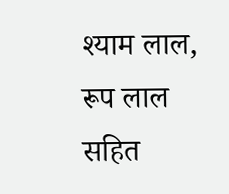श्याम लाल, रूप लाल सहित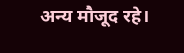अन्य मौजूद रहे।